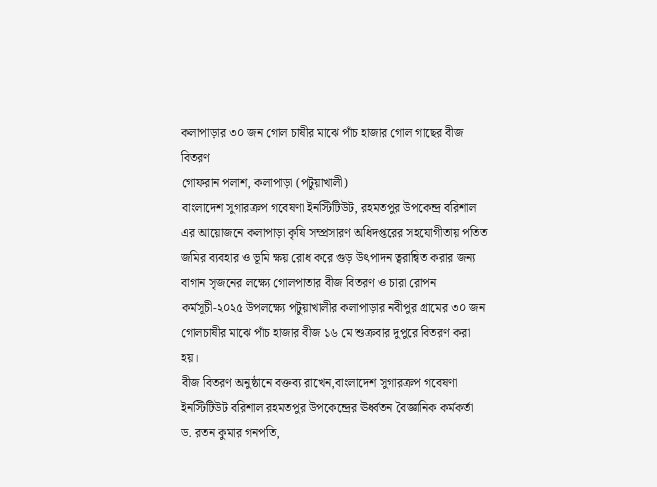কলাপাড়ার ৩০ জন গোল চাষীর মাঝে পাঁচ হাজার গোল গাছের বীজ বিতরণ
গোফরান পলাশ, কলাপাড়া (পটুয়াখালী)
বাংলাদেশ সুগারক্রপ গবেষণা ইনস্টিটিউট, রহমতপুর উপকেন্দ্র বরিশাল এর আয়োজনে কলাপাড়া কৃষি সম্প্রসারণ অধিদপ্তরের সহযোগীতায় পতিত জমির ব্যবহার ও ভূমি ক্ষয় রোধ করে গুড় উৎপাদন ত্বরান্বিত করার জন্য বাগান সৃজনের লক্ষ্যে গোলপাতার বীজ বিতরণ ও চারা রোপন কর্মসূচী-২০২৫ উপলক্ষ্যে পটুয়াখালীর কলাপাড়ার নবীপুর গ্রামের ৩০ জন গোলচাষীর মাঝে পাঁচ হাজার বীজ ১৬ মে শুক্রবার দুপুরে বিতরণ করা হয়।
বীজ বিতরণ অনুষ্ঠানে বক্তব্য রাখেন,বাংলাদেশ সুগারক্রপ গবেষণা ইনস্টিটিউট বরিশাল রহমতপুর উপকেন্দ্রের ঊর্ধ্বতন বৈজ্ঞানিক কর্মকর্তা ড. রতন কুমার গনপতি,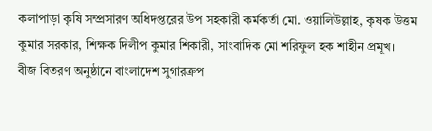কলাপাড়া কৃষি সম্প্রসারণ অধিদপ্তরের উপ সহকারী কর্মকর্তা মো. ওয়ালিউল্লাহ, কৃষক উত্তম কুমার সরকার, শিক্ষক দিলীপ কুমার শিকারী, সাংবাদিক মো শরিফুল হক শাহীন প্রমূখ।
বীজ বিতরণ অনুষ্ঠানে বাংলাদেশ সুগারক্রপ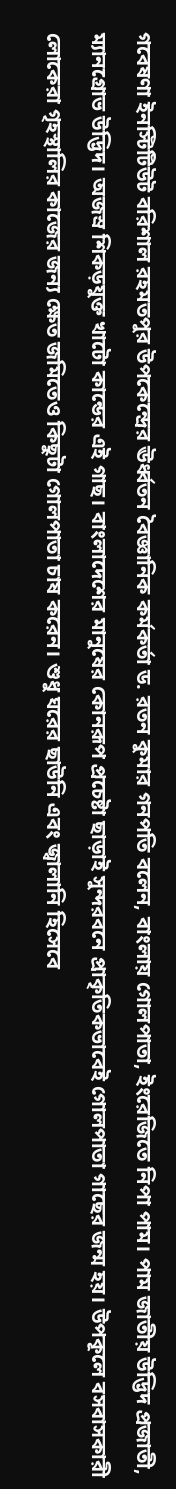গবেষণা ইনস্টিটিউট বরিশাল রহমতপুর উপকেন্দ্রের ঊর্ধ্বতন বৈজ্ঞানিক কর্মকর্তা ড. রতন কুমার গনপতি বলেন, বাংলায় গোলপাতা, ইংরেজিতে নিপা পাম। পাম জাতীয় উদ্ভিদ প্রজাতী, ম্যানগ্রোভ উদ্ভিদ। অজস্র শিকড়যুক্ত খাটো কান্ডের এই গাছ। বাংলাদেশের মানুষের কোনরূপ প্রচেষ্টা ছাড়াই সুন্দরবনে প্রাকৃতিকভাবেই গোলপাতা গাছের জন্ম হয়। উপকূলে বসবাসকারী লোকেরা গৃহস্থালির কাজের জন্য ক্ষেত জমিতেও কিছুটা গোলপাতা চাষ করেন। শুধু ঘরের ছাউনি এবং জ্বালানি হিসেবে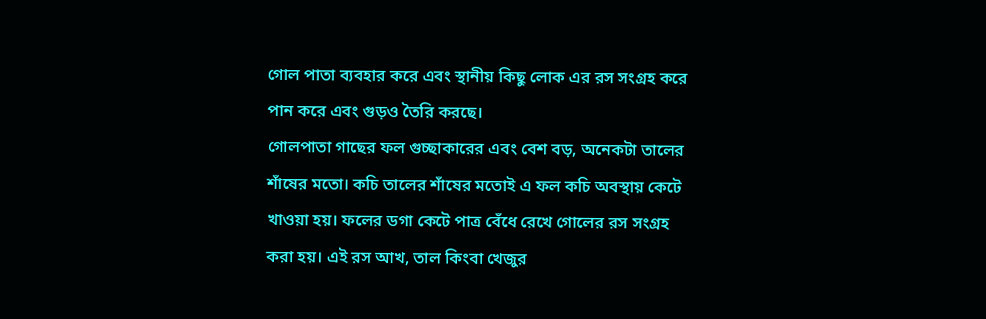গোল পাতা ব্যবহার করে এবং স্থানীয় কিছু লোক এর রস সংগ্রহ করে পান করে এবং গুড়ও তৈরি করছে।
গোলপাতা গাছের ফল গুচ্ছাকারের এবং বেশ বড়, অনেকটা তালের শাঁষের মতো। কচি তালের শাঁষের মতোই এ ফল কচি অবস্থায় কেটে খাওয়া হয়। ফলের ডগা কেটে পাত্র বেঁধে রেখে গোলের রস সংগ্রহ করা হয়। এই রস আখ, তাল কিংবা খেজুর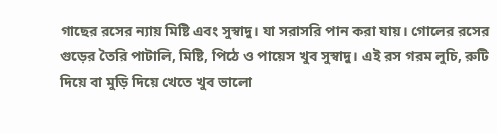গাছের রসের ন্যায় মিষ্টি এবং সুস্বাদু। যা সরাসরি পান করা যায়। গোলের রসের গুড়ের তৈরি পাটালি, মিষ্টি, পিঠে ও পায়েস খুব সুস্বাদু। এই রস গরম লুচি, রুটি দিয়ে বা মুড়ি দিয়ে খেতে খুব ভালো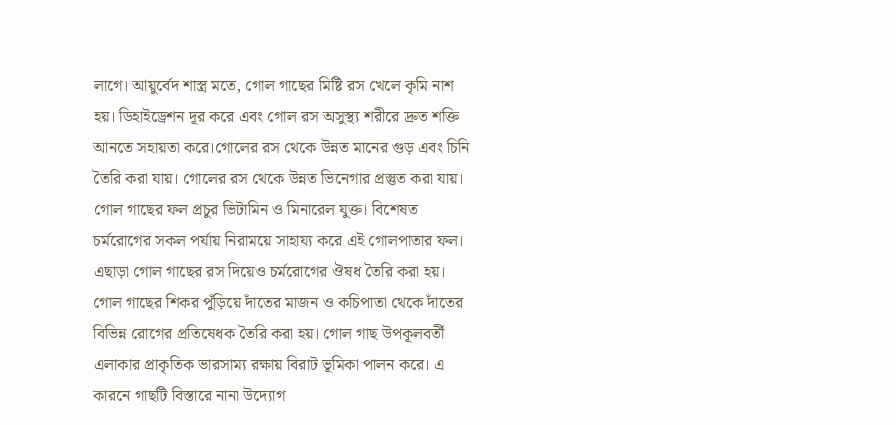লাগে। আয়ুর্বেদ শাস্ত্র মতে, গোল গাছের মিষ্টি রস খেলে কৃমি নাশ হয়। ডিহাইড্রেশন দূর করে এবং গোল রস অসুস্থ্য শরীরে দ্রুত শক্তি আনতে সহায়তা করে।গোলের রস থেকে উন্নত মানের গুড় এবং চিনি তৈরি করা যায়। গোলের রস থেকে উন্নত ভিনেগার প্রস্তুত করা যায়। গোল গাছের ফল প্রচুর ভিটামিন ও মিনারেল যুক্ত। বিশেষত চর্মরোগের সকল পর্যায় নিরাময়ে সাহায্য করে এই গোলপাতার ফল। এছাড়া গোল গাছের রস দিয়েও চর্মরোগের ঔষধ তৈরি করা হয়।
গোল গাছের শিকর পুঁড়িয়ে দাঁতের মাজন ও কচিপাতা থেকে দাঁতের বিভিন্ন রোগের প্রতিষেধক তৈরি করা হয়। গোল গাছ উপকূলবর্তী এলাকার প্রাকৃতিক ভারসাম্য রক্ষায় বিরাট ভূমিকা পালন করে। এ কারনে গাছটি বিস্তারে নানা উদ্যোগ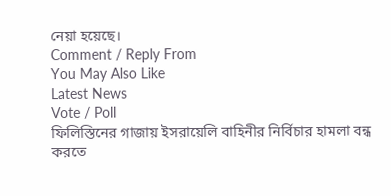নেয়া হয়েছে।
Comment / Reply From
You May Also Like
Latest News
Vote / Poll
ফিলিস্তিনের গাজায় ইসরায়েলি বাহিনীর নির্বিচার হামলা বন্ধ করতে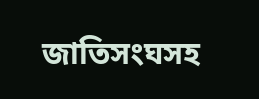জাতিসংঘসহ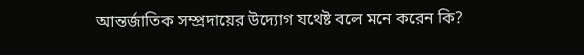আন্তর্জাতিক সম্প্রদায়ের উদ্যোগ যথেষ্ট বলে মনে করেন কি?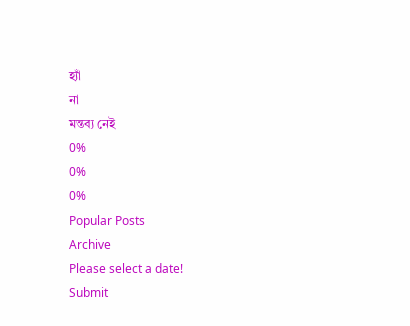হ্যাঁ
না
মন্তব্য নেই
0%
0%
0%
Popular Posts
Archive
Please select a date!
Submit